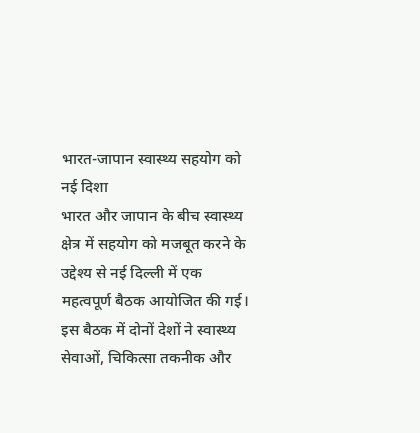भारत-जापान स्वास्थ्य सहयोग को नई दिशा
भारत और जापान के बीच स्वास्थ्य क्षेत्र में सहयोग को मजबूत करने के उद्देश्य से नई दिल्ली में एक महत्वपूर्ण बैठक आयोजित की गई। इस बैठक में दोनों देशों ने स्वास्थ्य सेवाओं, चिकित्सा तकनीक और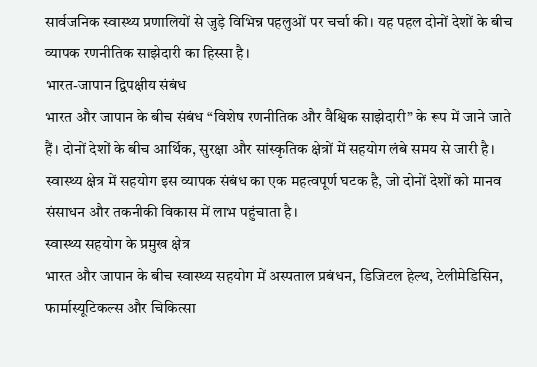सार्वजनिक स्वास्थ्य प्रणालियों से जुड़े विभिन्न पहलुओं पर चर्चा की। यह पहल दोनों देशों के बीच व्यापक रणनीतिक साझेदारी का हिस्सा है।
भारत-जापान द्विपक्षीय संबंध
भारत और जापान के बीच संबंध “विशेष रणनीतिक और वैश्विक साझेदारी” के रूप में जाने जाते हैं। दोनों देशों के बीच आर्थिक, सुरक्षा और सांस्कृतिक क्षेत्रों में सहयोग लंबे समय से जारी है। स्वास्थ्य क्षेत्र में सहयोग इस व्यापक संबंध का एक महत्वपूर्ण घटक है, जो दोनों देशों को मानव संसाधन और तकनीकी विकास में लाभ पहुंचाता है।
स्वास्थ्य सहयोग के प्रमुख क्षेत्र
भारत और जापान के बीच स्वास्थ्य सहयोग में अस्पताल प्रबंधन, डिजिटल हेल्थ, टेलीमेडिसिन, फार्मास्यूटिकल्स और चिकित्सा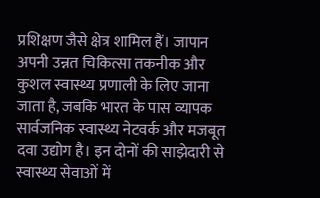प्रशिक्षण जैसे क्षेत्र शामिल हैं। जापान अपनी उन्नत चिकित्सा तकनीक और कुशल स्वास्थ्य प्रणाली के लिए जाना जाता है, जबकि भारत के पास व्यापक सार्वजनिक स्वास्थ्य नेटवर्क और मजबूत दवा उद्योग है। इन दोनों की साझेदारी से स्वास्थ्य सेवाओं में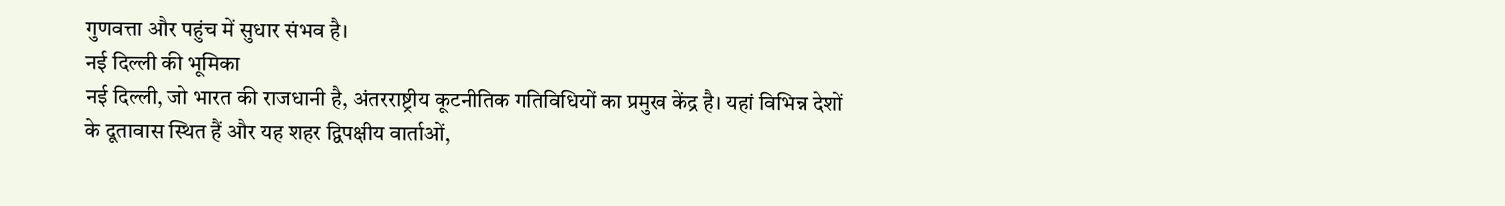गुणवत्ता और पहुंच में सुधार संभव है।
नई दिल्ली की भूमिका
नई दिल्ली, जो भारत की राजधानी है, अंतरराष्ट्रीय कूटनीतिक गतिविधियों का प्रमुख केंद्र है। यहां विभिन्न देशों के दूतावास स्थित हैं और यह शहर द्विपक्षीय वार्ताओं,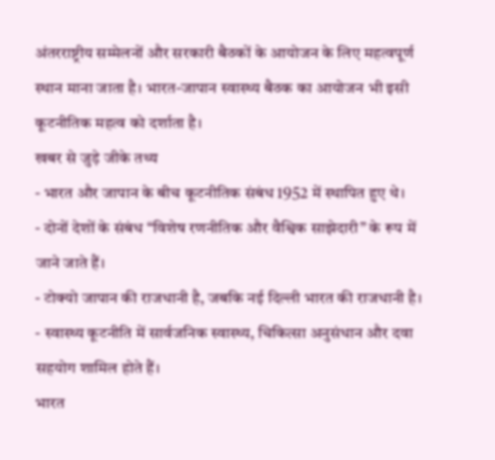अंतरराष्ट्रीय सम्मेलनों और सरकारी बैठकों के आयोजन के लिए महत्वपूर्ण स्थान माना जाता है। भारत-जापान स्वास्थ्य बैठक का आयोजन भी इसी कूटनीतिक महत्व को दर्शाता है।
खबर से जुड़े जीके तथ्य
- भारत और जापान के बीच कूटनीतिक संबंध 1952 में स्थापित हुए थे।
- दोनों देशों के संबंध “विशेष रणनीतिक और वैश्विक साझेदारी” के रूप में जाने जाते हैं।
- टोक्यो जापान की राजधानी है, जबकि नई दिल्ली भारत की राजधानी है।
- स्वास्थ्य कूटनीति में सार्वजनिक स्वास्थ्य, चिकित्सा अनुसंधान और दवा सहयोग शामिल होते हैं।
भारत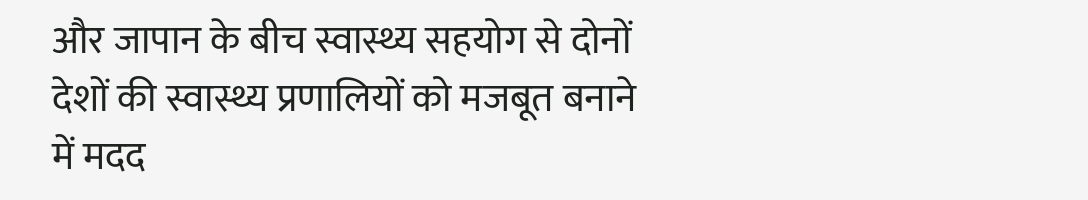और जापान के बीच स्वास्थ्य सहयोग से दोनों देशों की स्वास्थ्य प्रणालियों को मजबूत बनाने में मदद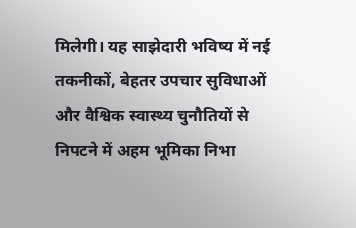मिलेगी। यह साझेदारी भविष्य में नई तकनीकों, बेहतर उपचार सुविधाओं और वैश्विक स्वास्थ्य चुनौतियों से निपटने में अहम भूमिका निभा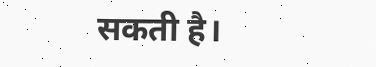सकती है।